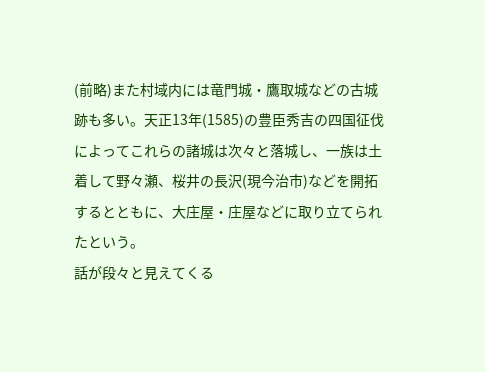(前略)また村域内には竜門城・鷹取城などの古城跡も多い。天正13年(1585)の豊臣秀吉の四国征伐によってこれらの諸城は次々と落城し、一族は土着して野々瀬、桜井の長沢(現今治市)などを開拓するとともに、大庄屋・庄屋などに取り立てられたという。
話が段々と見えてくる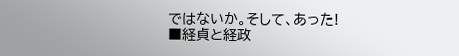ではないか。そして、あった!
■経貞と経政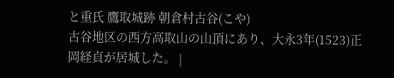と重氏 鷹取城跡 朝倉村古谷(こや)
古谷地区の西方高取山の山頂にあり、大永3年(1523)正岡経貞が居城した。 |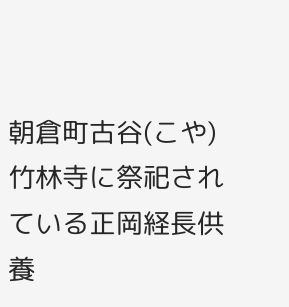朝倉町古谷(こや)竹林寺に祭祀されている正岡経長供養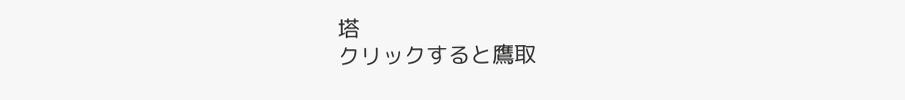塔
クリックすると鷹取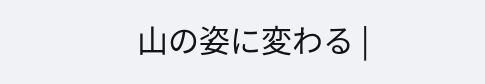山の姿に変わる |